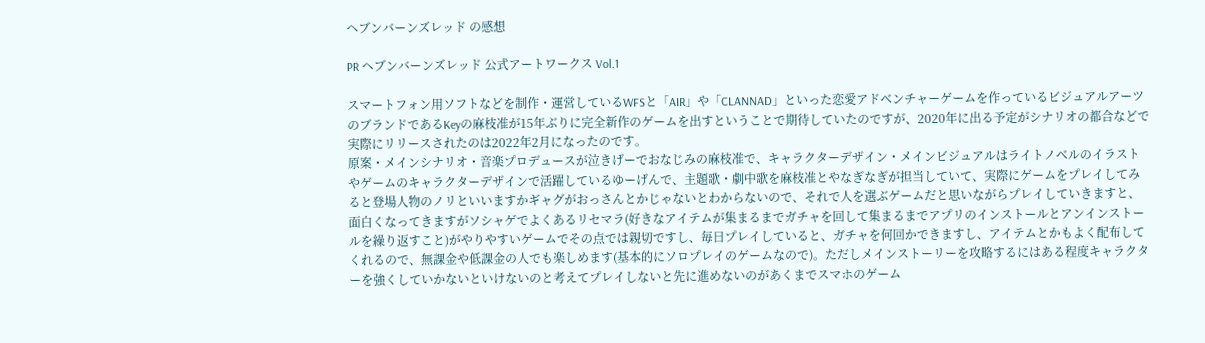ヘブンバーンズレッド の感想

PR ヘブンバーンズレッド 公式アートワークス Vol.1

スマートフォン用ソフトなどを制作・運営しているWFSと「AIR」や「CLANNAD」といった恋愛アドベンチャーゲームを作っているビジュアルアーツのブランドであるKeyの麻枝准が15年ぶりに完全新作のゲームを出すということで期待していたのですが、2020年に出る予定がシナリオの都合などで実際にリリースされたのは2022年2月になったのです。
原案・メインシナリオ・音楽プロデュースが泣きげーでおなじみの麻枝准で、キャラクターデザイン・メインビジュアルはライトノベルのイラストやゲームのキャラクターデザインで活躍しているゆーげんで、主題歌・劇中歌を麻枝准とやなぎなぎが担当していて、実際にゲームをプレイしてみると登場人物のノリといいますかギャグがおっさんとかじゃないとわからないので、それで人を選ぶゲームだと思いながらプレイしていきますと、面白くなってきますがソシャゲでよくあるリセマラ(好きなアイテムが集まるまでガチャを回して集まるまでアプリのインストールとアンインストールを繰り返すこと)がやりやすいゲームでその点では親切ですし、毎日プレイしていると、ガチャを何回かできますし、アイテムとかもよく配布してくれるので、無課金や低課金の人でも楽しめます(基本的にソロプレイのゲームなので)。ただしメインストーリーを攻略するにはある程度キャラクターを強くしていかないといけないのと考えてプレイしないと先に進めないのがあくまでスマホのゲーム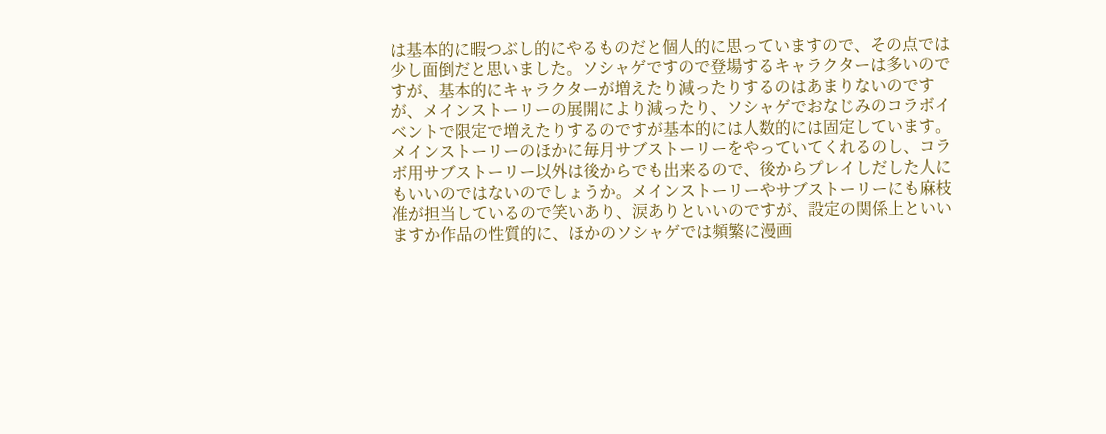は基本的に暇つぶし的にやるものだと個人的に思っていますので、その点では少し面倒だと思いました。ソシャゲですので登場するキャラクターは多いのですが、基本的にキャラクターが増えたり減ったりするのはあまりないのですが、メインストーリーの展開により減ったり、ソシャゲでおなじみのコラボイベントで限定で増えたりするのですが基本的には人数的には固定しています。メインストーリーのほかに毎月サブストーリーをやっていてくれるのし、コラボ用サブストーリー以外は後からでも出来るので、後からプレイしだした人にもいいのではないのでしょうか。メインストーリーやサブストーリーにも麻枝准が担当しているので笑いあり、涙ありといいのですが、設定の関係上といいますか作品の性質的に、ほかのソシャゲでは頻繁に漫画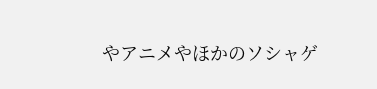やアニメやほかのソシャゲ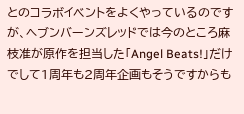とのコラボイベントをよくやっているのですが、ヘブンバーンズレッドでは今のところ麻枝准が原作を担当した「Angel Beats!」だけでして1周年も2周年企画もそうですからも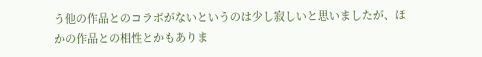う他の作品とのコラボがないというのは少し寂しいと思いましたが、ほかの作品との相性とかもありま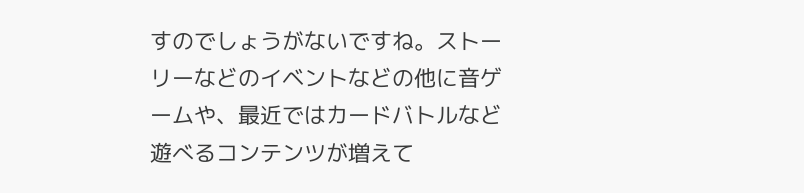すのでしょうがないですね。ストーリーなどのイベントなどの他に音ゲームや、最近ではカードバトルなど遊べるコンテンツが増えて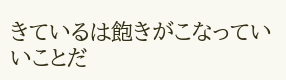きているは飽きがこなっていいことだ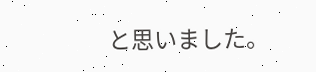と思いました。